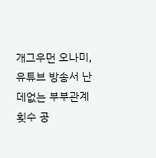개그우먼 오나미, 유튜브 방송서 난데없는 부부관계 횟수 공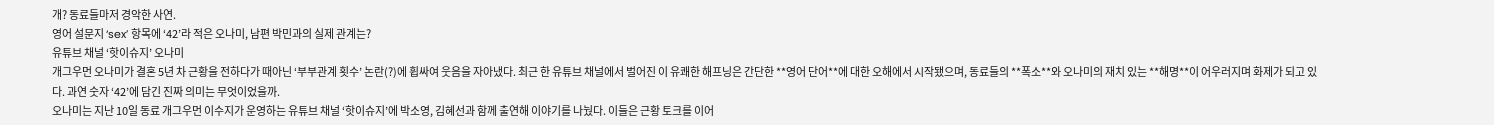개? 동료들마저 경악한 사연.
영어 설문지 ‘sex’ 항목에 ‘42’라 적은 오나미, 남편 박민과의 실제 관계는?
유튜브 채널 ‘핫이슈지’ 오나미
개그우먼 오나미가 결혼 5년 차 근황을 전하다가 때아닌 ‘부부관계 횟수’ 논란(?)에 휩싸여 웃음을 자아냈다. 최근 한 유튜브 채널에서 벌어진 이 유쾌한 해프닝은 간단한 **영어 단어**에 대한 오해에서 시작됐으며, 동료들의 **폭소**와 오나미의 재치 있는 **해명**이 어우러지며 화제가 되고 있다. 과연 숫자 ‘42’에 담긴 진짜 의미는 무엇이었을까.
오나미는 지난 10일 동료 개그우먼 이수지가 운영하는 유튜브 채널 ‘핫이슈지’에 박소영, 김혜선과 함께 출연해 이야기를 나눴다. 이들은 근황 토크를 이어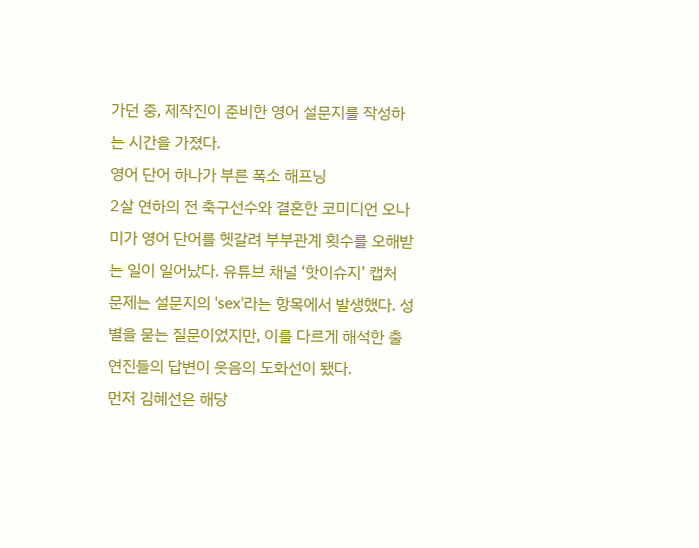가던 중, 제작진이 준비한 영어 설문지를 작성하는 시간을 가졌다.
영어 단어 하나가 부른 폭소 해프닝
2살 연하의 전 축구선수와 결혼한 코미디언 오나미가 영어 단어를 헷갈려 부부관계 횟수를 오해받는 일이 일어났다. 유튜브 채널 ‘핫이슈지’ 캡처
문제는 설문지의 ‘sex’라는 항목에서 발생했다. 성별을 묻는 질문이었지만, 이를 다르게 해석한 출연진들의 답변이 웃음의 도화선이 됐다.
먼저 김혜선은 해당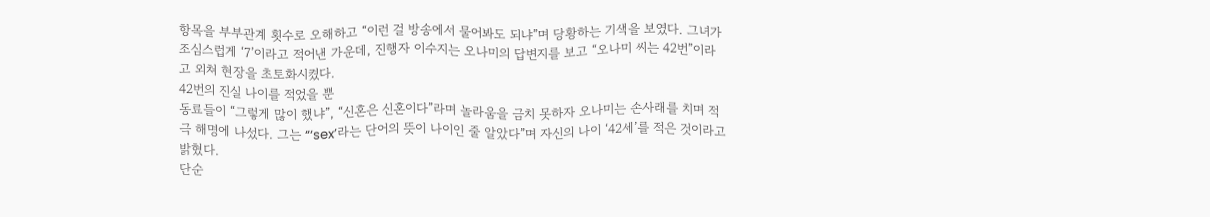항목을 부부관계 횟수로 오해하고 “이런 걸 방송에서 물어봐도 되냐”며 당황하는 기색을 보였다. 그녀가 조심스럽게 ‘7’이라고 적어낸 가운데, 진행자 이수지는 오나미의 답변지를 보고 “오나미 씨는 42번”이라고 외쳐 현장을 초토화시켰다.
42번의 진실 나이를 적었을 뿐
동료들이 “그렇게 많이 했냐”, “신혼은 신혼이다”라며 놀라움을 금치 못하자 오나미는 손사래를 치며 적극 해명에 나섰다. 그는 “‘sex’라는 단어의 뜻이 나이인 줄 알았다”며 자신의 나이 ‘42세’를 적은 것이라고 밝혔다.
단순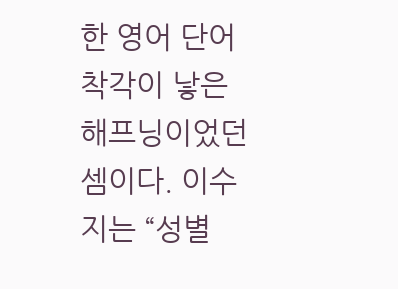한 영어 단어 착각이 낳은 해프닝이었던 셈이다. 이수지는 “성별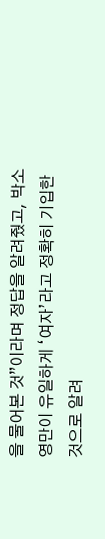을 물어본 것”이라며 정답을 알려줬고, 박소영만이 유일하게 ‘여자’라고 정확히 기입한 것으로 알려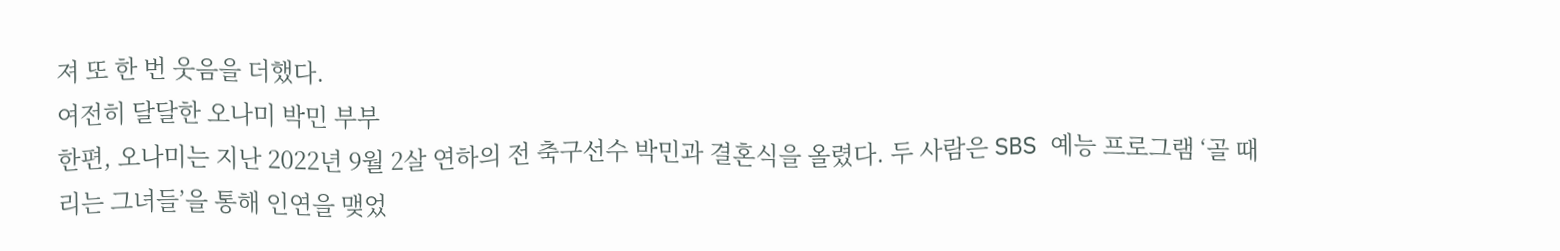져 또 한 번 웃음을 더했다.
여전히 달달한 오나미 박민 부부
한편, 오나미는 지난 2022년 9월 2살 연하의 전 축구선수 박민과 결혼식을 올렸다. 두 사람은 SBS 예능 프로그램 ‘골 때리는 그녀들’을 통해 인연을 맺었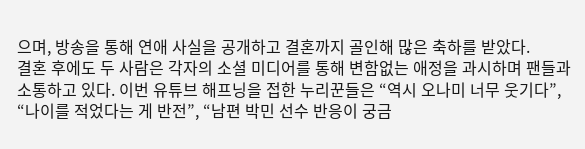으며, 방송을 통해 연애 사실을 공개하고 결혼까지 골인해 많은 축하를 받았다.
결혼 후에도 두 사람은 각자의 소셜 미디어를 통해 변함없는 애정을 과시하며 팬들과 소통하고 있다. 이번 유튜브 해프닝을 접한 누리꾼들은 “역시 오나미 너무 웃기다”, “나이를 적었다는 게 반전”, “남편 박민 선수 반응이 궁금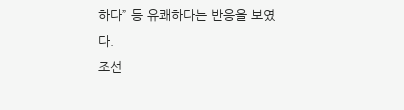하다” 등 유쾌하다는 반응을 보였다.
조선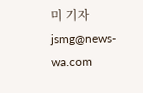미 기자 jsmg@news-wa.com